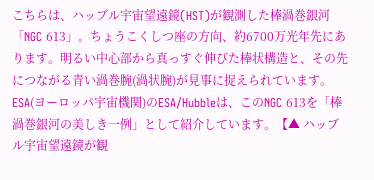こちらは、ハッブル宇宙望遠鏡(HST)が観測した棒渦巻銀河「NGC 613」。ちょうこくしつ座の方向、約6700万光年先にあります。明るい中心部から真っすぐ伸びた棒状構造と、その先につながる青い渦巻腕(渦状腕)が見事に捉えられています。ESA(ヨーロッパ宇宙機関)のESA/Hubbleは、このNGC 613を「棒渦巻銀河の美しき一例」として紹介しています。【▲ ハッブル宇宙望遠鏡が観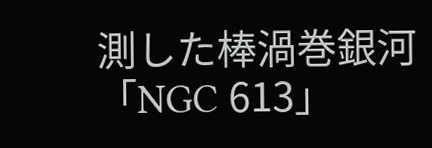測した棒渦巻銀河「NGC 613」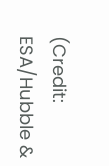(Credit: ESA/Hubble &